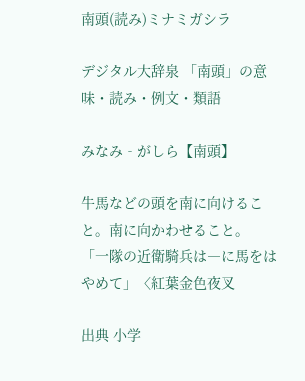南頭(読み)ミナミガシラ

デジタル大辞泉 「南頭」の意味・読み・例文・類語

みなみ‐がしら【南頭】

牛馬などの頭を南に向けること。南に向かわせること。
「一隊の近衛騎兵は―に馬をはやめて」〈紅葉金色夜叉

出典 小学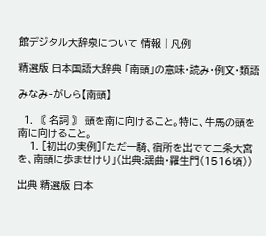館デジタル大辞泉について 情報 | 凡例

精選版 日本国語大辞典 「南頭」の意味・読み・例文・類語

みなみ‐がしら【南頭】

  1. 〘 名詞 〙 頭を南に向けること。特に、牛馬の頭を南に向けること。
    1. [初出の実例]「ただ一騎、宿所を出でて二条大宮を、南頭に歩ませけり」(出典:謡曲・羅生門(1516頃))

出典 精選版 日本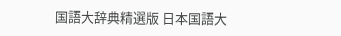国語大辞典精選版 日本国語大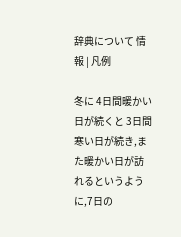辞典について 情報 | 凡例

冬に 4日間暖かい日が続くと 3日間寒い日が続き,また暖かい日が訪れるというように,7日の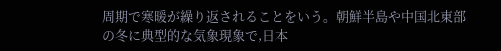周期で寒暖が繰り返されることをいう。朝鮮半島や中国北東部の冬に典型的な気象現象で,日本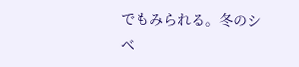でもみられる。冬のシベ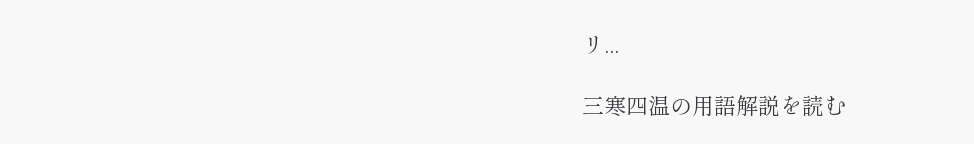リ...

三寒四温の用語解説を読む